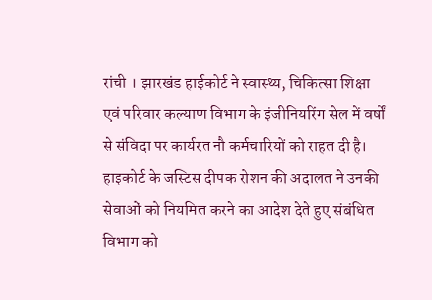रांची । झारखंड हाईकोर्ट ने स्वास्थ्य, चिकित्सा शिक्षा एवं परिवार कल्याण विभाग के इंजीनियरिंग सेल में वर्षों से संविदा पर कार्यरत नौ कर्मचारियों को राहत दी है। हाइकोर्ट के जस्टिस दीपक रोशन की अदालत ने उनकी सेवाओं को नियमित करने का आदेश देते हुए संबंधित विभाग को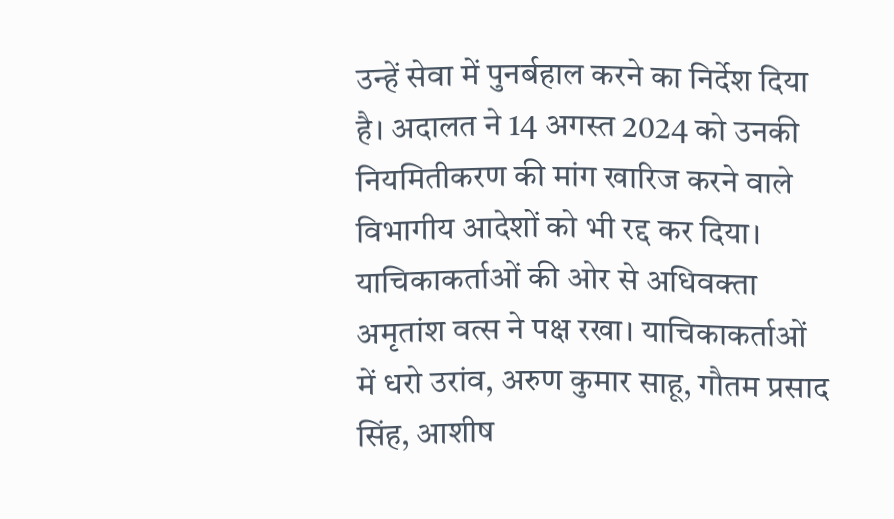उन्हें सेवा में पुनर्बहाल करने का निर्देश दिया है। अदालत ने 14 अगस्त 2024 को उनकी नियमितीकरण की मांग खारिज करने वाले विभागीय आदेशों को भी रद्द कर दिया। याचिकाकर्ताओं की ओर से अधिवक्ता अमृतांश वत्स ने पक्ष रखा। याचिकाकर्ताओं में धरो उरांव, अरुण कुमार साहू, गौतम प्रसाद सिंह, आशीष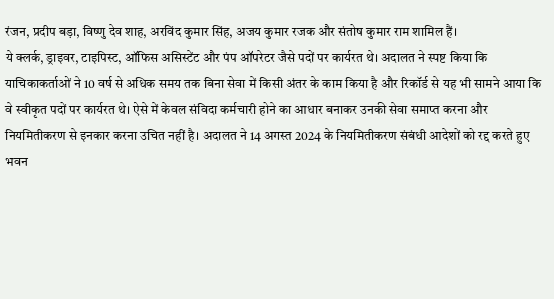रंजन, प्रदीप बड़ा, विष्णु देव शाह, अरविंद कुमार सिंह, अजय कुमार रजक और संतोष कुमार राम शामिल हैं।
ये क्लर्क, ड्राइवर, टाइपिस्ट, ऑफिस असिस्टेंट और पंप ऑपरेटर जैसे पदों पर कार्यरत थे। अदालत ने स्पष्ट किया कि याचिकाकर्ताओं ने 10 वर्ष से अधिक समय तक बिना सेवा में किसी अंतर के काम किया है और रिकॉर्ड से यह भी सामने आया कि वे स्वीकृत पदों पर कार्यरत थे। ऐसे में केवल संविदा कर्मचारी होने का आधार बनाकर उनकी सेवा समाप्त करना और नियमितीकरण से इनकार करना उचित नहीं है। अदालत ने 14 अगस्त 2024 के नियमितीकरण संबंधी आदेशों को रद्द करते हुए भवन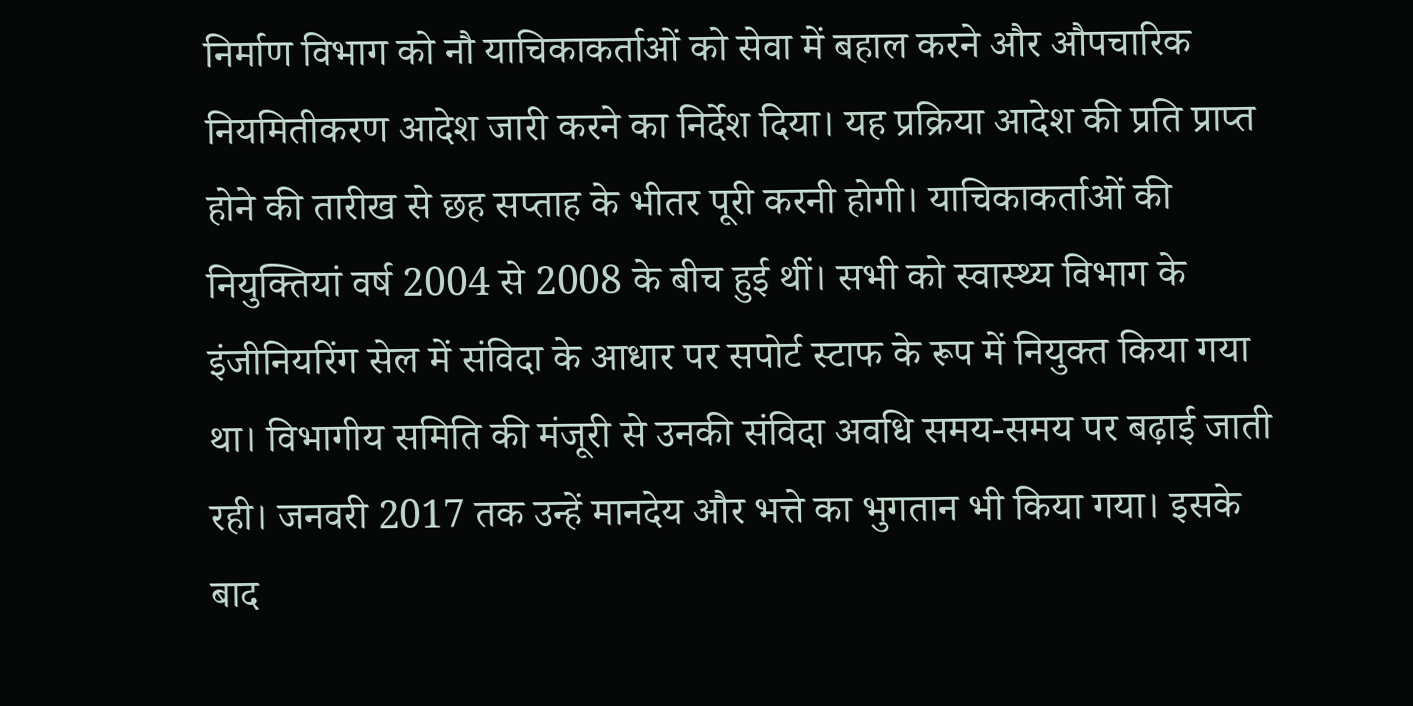निर्माण विभाग को नौ याचिकाकर्ताओं को सेवा में बहाल करने और औपचारिक नियमितीकरण आदेश जारी करने का निर्देश दिया। यह प्रक्रिया आदेश की प्रति प्राप्त होने की तारीख से छह सप्ताह के भीतर पूरी करनी होगी। याचिकाकर्ताओं की नियुक्तियां वर्ष 2004 से 2008 के बीच हुई थीं। सभी को स्वास्थ्य विभाग के इंजीनियरिंग सेल में संविदा के आधार पर सपोर्ट स्टाफ के रूप में नियुक्त किया गया था। विभागीय समिति की मंजूरी से उनकी संविदा अवधि समय-समय पर बढ़ाई जाती रही। जनवरी 2017 तक उन्हें मानदेय और भत्ते का भुगतान भी किया गया। इसके बाद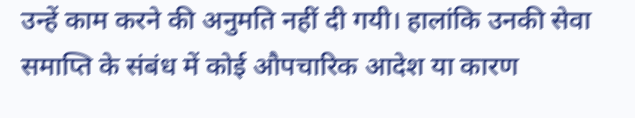उन्हें काम करने की अनुमति नहीं दी गयी। हालांकि उनकी सेवा समाप्ति के संबंध में कोई औपचारिक आदेश या कारण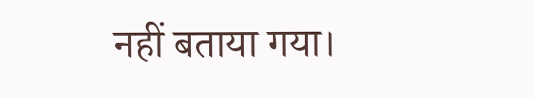नहीं बताया गया।